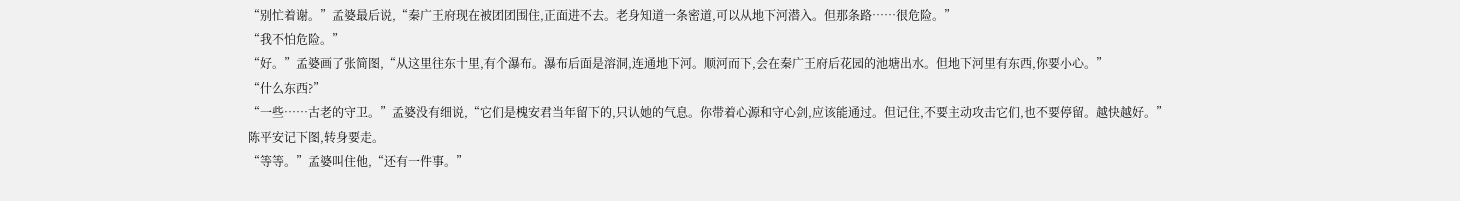“别忙着谢。”孟婆最后说,“秦广王府现在被团团围住,正面进不去。老身知道一条密道,可以从地下河潜入。但那条路……很危险。”
“我不怕危险。”
“好。”孟婆画了张简图,“从这里往东十里,有个瀑布。瀑布后面是溶洞,连通地下河。顺河而下,会在秦广王府后花园的池塘出水。但地下河里有东西,你要小心。”
“什么东西?”
“一些……古老的守卫。”孟婆没有细说,“它们是槐安君当年留下的,只认她的气息。你带着心源和守心剑,应该能通过。但记住,不要主动攻击它们,也不要停留。越快越好。”
陈平安记下图,转身要走。
“等等。”孟婆叫住他,“还有一件事。”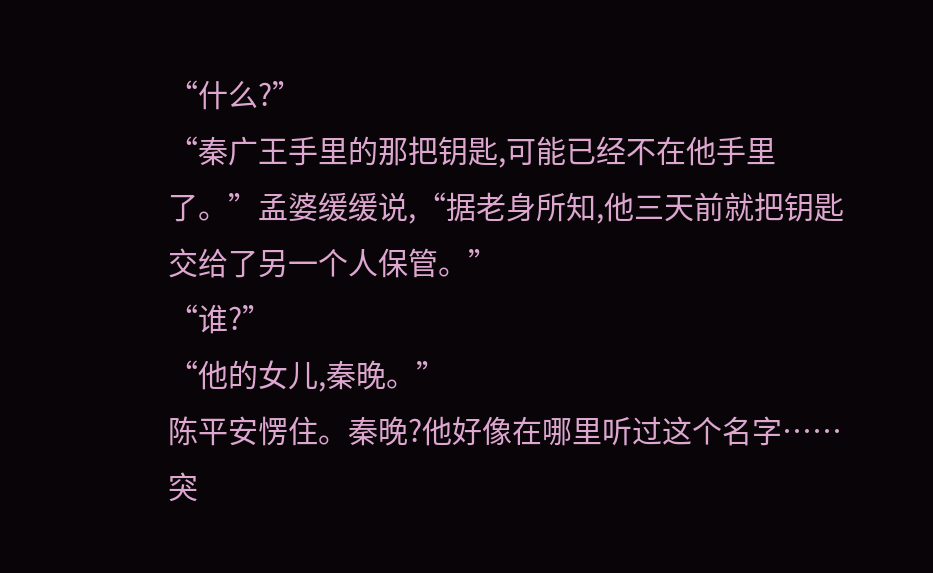“什么?”
“秦广王手里的那把钥匙,可能已经不在他手里了。”孟婆缓缓说,“据老身所知,他三天前就把钥匙交给了另一个人保管。”
“谁?”
“他的女儿,秦晚。”
陈平安愣住。秦晚?他好像在哪里听过这个名字……
突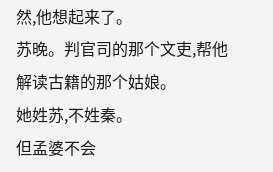然,他想起来了。
苏晚。判官司的那个文吏,帮他解读古籍的那个姑娘。
她姓苏,不姓秦。
但孟婆不会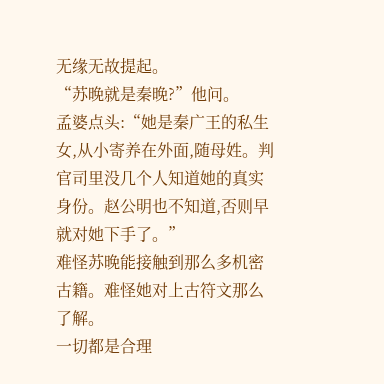无缘无故提起。
“苏晚就是秦晚?”他问。
孟婆点头:“她是秦广王的私生女,从小寄养在外面,随母姓。判官司里没几个人知道她的真实身份。赵公明也不知道,否则早就对她下手了。”
难怪苏晚能接触到那么多机密古籍。难怪她对上古符文那么了解。
一切都是合理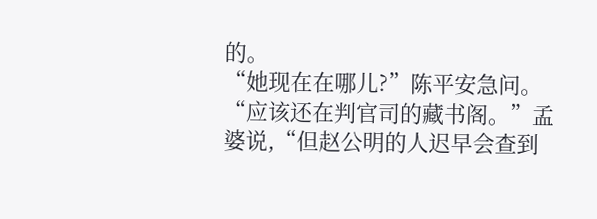的。
“她现在在哪儿?”陈平安急问。
“应该还在判官司的藏书阁。”孟婆说,“但赵公明的人迟早会查到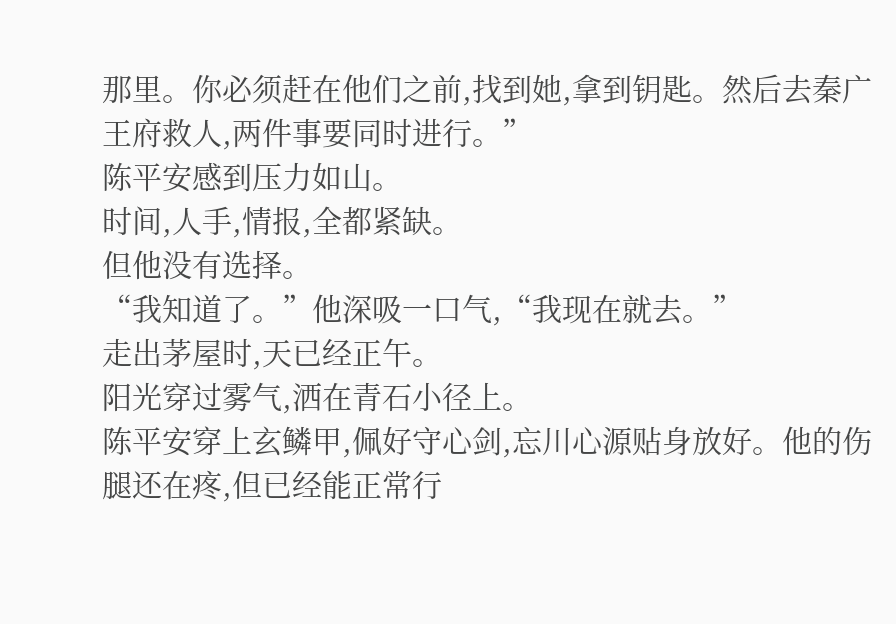那里。你必须赶在他们之前,找到她,拿到钥匙。然后去秦广王府救人,两件事要同时进行。”
陈平安感到压力如山。
时间,人手,情报,全都紧缺。
但他没有选择。
“我知道了。”他深吸一口气,“我现在就去。”
走出茅屋时,天已经正午。
阳光穿过雾气,洒在青石小径上。
陈平安穿上玄鳞甲,佩好守心剑,忘川心源贴身放好。他的伤腿还在疼,但已经能正常行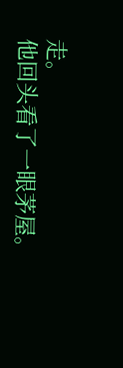走。
他回头看了一眼茅屋。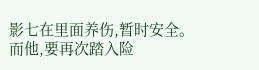影七在里面养伤,暂时安全。
而他,要再次踏入险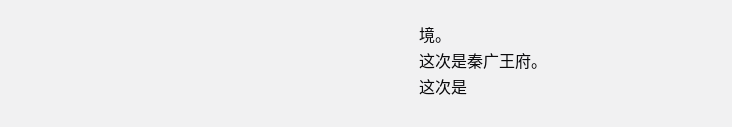境。
这次是秦广王府。
这次是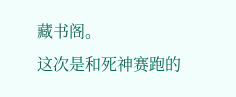藏书阁。
这次是和死神赛跑的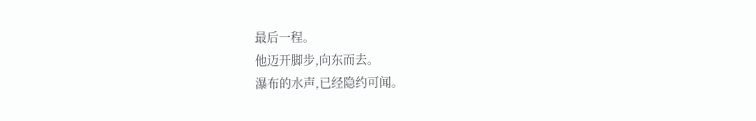最后一程。
他迈开脚步,向东而去。
瀑布的水声,已经隐约可闻。